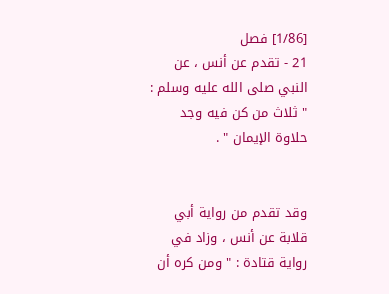[1/86] فصل
21 - تقدم عن أنس ، عن النبي صلى الله عليه وسلم : " ثلاث من كن فيه وجد حلاوة الإيمان " .


وقد تقدم من رواية أبي قلابة عن أنس ، وزاد في رواية قتادة : " ومن كره أن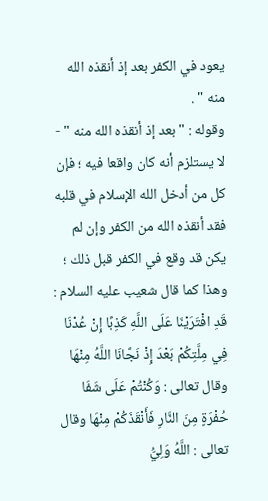يعود في الكفر بعد إذ أنقذه الله منه " .
وقوله : " بعد إذ أنقذه الله منه " - لا يستلزم أنه كان واقعا فيه ؛ فإن كل من أدخل الله الإسلام في قلبه فقد أنقذه الله من الكفر وإن لم يكن قد وقع في الكفر قبل ذلك ؛ وهذا كما قال شعيب عليه السلام : قَدِ افْتَرَيْنَا عَلَى اللَّهِ كَذِبًا إِنْ عُدْنَا فِي مِلَّتِكُمْ بَعْدَ إِذْ نَجَّانَا اللَّهُ مِنْهَا وقال تعالى : وَكُنْتُمْ عَلَى شَفَا حُفْرَةٍ مِنَ النَّارِ فَأَنْقَذَكُمْ مِنْهَا وقال تعالى : اللَّهُ وَلِيُّ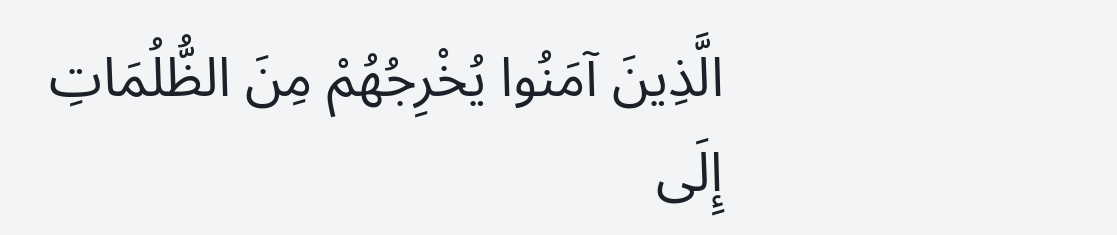الَّذِينَ آمَنُوا يُخْرِجُهُمْ مِنَ الظُّلُمَاتِ إِلَى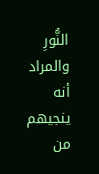النُّورِ
والمراد أنه ينجيهم من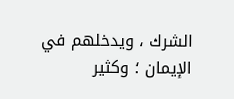الشرك ، ويدخلهم في الإيمان ؛ وكثير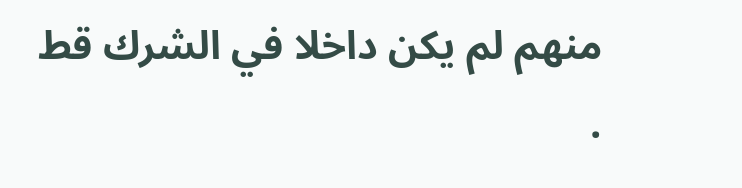منهم لم يكن داخلا في الشرك قط .